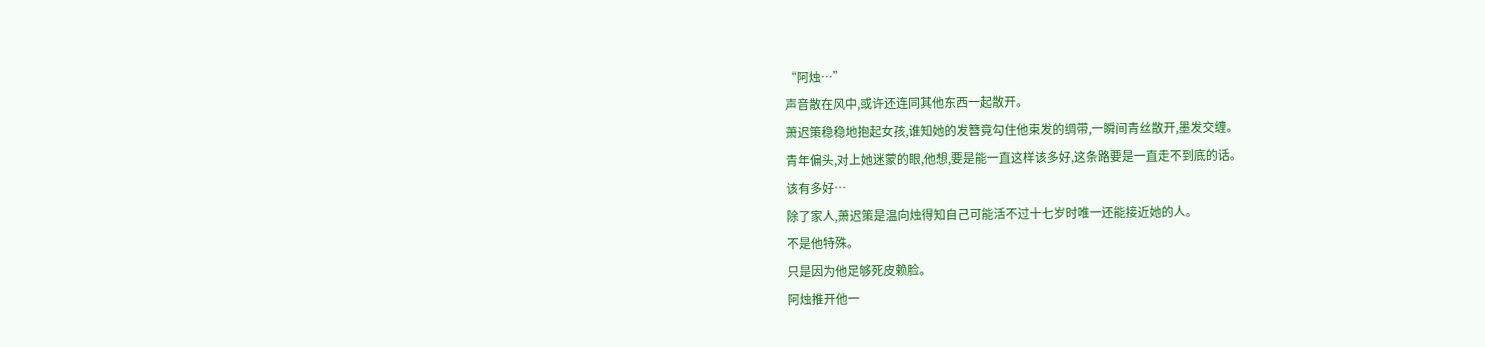“阿烛…”
声音散在风中,或许还连同其他东西一起散开。
萧迟策稳稳地抱起女孩,谁知她的发簪竟勾住他束发的绸带,一瞬间青丝散开,墨发交缠。
青年偏头,对上她迷蒙的眼,他想,要是能一直这样该多好,这条路要是一直走不到底的话。
该有多好…
除了家人,萧迟策是温向烛得知自己可能活不过十七岁时唯一还能接近她的人。
不是他特殊。
只是因为他足够死皮赖脸。
阿烛推开他一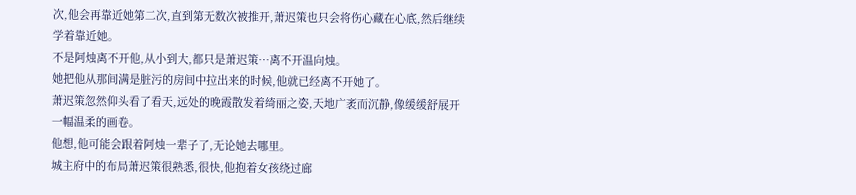次,他会再靠近她第二次,直到第无数次被推开,萧迟策也只会将伤心藏在心底,然后继续学着靠近她。
不是阿烛离不开他,从小到大,都只是萧迟策…离不开温向烛。
她把他从那间满是脏污的房间中拉出来的时候,他就已经离不开她了。
萧迟策忽然仰头看了看天,远处的晚霞散发着绮丽之姿,天地广袤而沉静,像缓缓舒展开一幅温柔的画卷。
他想,他可能会跟着阿烛一辈子了,无论她去哪里。
城主府中的布局萧迟策很熟悉,很快,他抱着女孩绕过廊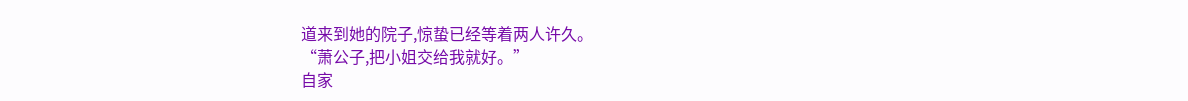道来到她的院子,惊蛰已经等着两人许久。
“萧公子,把小姐交给我就好。”
自家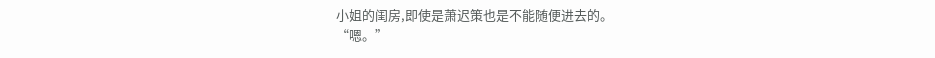小姐的闺房,即使是萧迟策也是不能随便进去的。
“嗯。”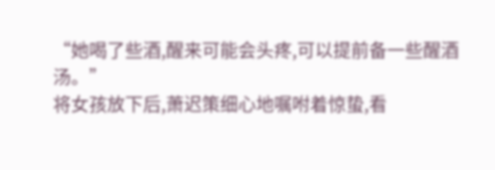“她喝了些酒,醒来可能会头疼,可以提前备一些醒酒汤。”
将女孩放下后,萧迟策细心地嘱咐着惊蛰,看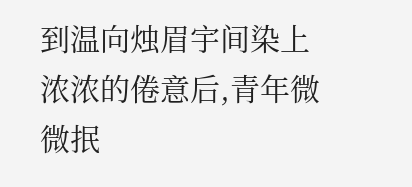到温向烛眉宇间染上浓浓的倦意后,青年微微抿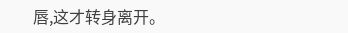唇,这才转身离开。